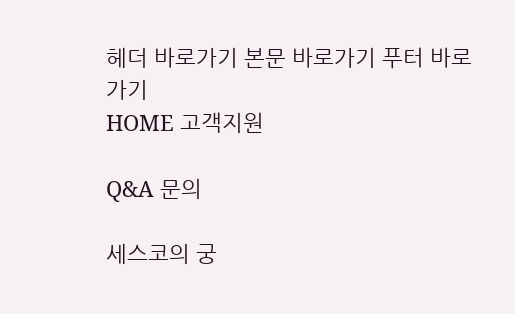헤더 바로가기 본문 바로가기 푸터 바로가기
HOME 고객지원

Q&A 문의

세스코의 궁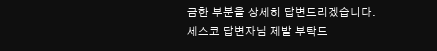금한 부분을 상세히 답변드리겠습니다.
세스코 답변자님 제발 부탁드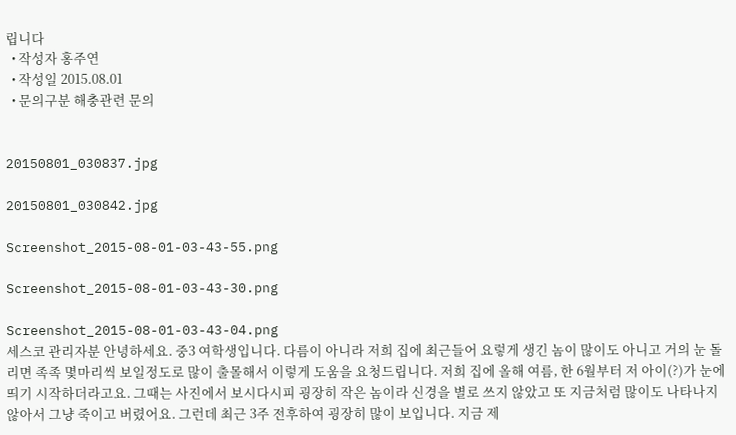립니다
  • 작성자 홍주연
  • 작성일 2015.08.01
  • 문의구분 해충관련 문의


20150801_030837.jpg

20150801_030842.jpg

Screenshot_2015-08-01-03-43-55.png

Screenshot_2015-08-01-03-43-30.png

Screenshot_2015-08-01-03-43-04.png
세스코 관리자분 안녕하세요. 중3 여학생입니다. 다름이 아니라 저희 집에 최근들어 요렇게 생긴 놈이 많이도 아니고 거의 눈 돌리면 족족 몇마리씩 보일정도로 많이 출몰해서 이렇게 도움을 요청드립니다. 저희 집에 올해 여름, 한 6월부터 저 아이(?)가 눈에 띄기 시작하더라고요. 그때는 사진에서 보시다시피 굉장히 작은 놈이라 신경을 별로 쓰지 않았고 또 지금처럼 많이도 나타나지 않아서 그냥 죽이고 버렸어요. 그런데 최근 3주 전후하여 굉장히 많이 보입니다. 지금 제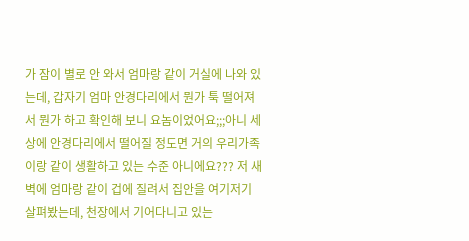가 잠이 별로 안 와서 엄마랑 같이 거실에 나와 있는데, 갑자기 엄마 안경다리에서 뭔가 툭 떨어져서 뭔가 하고 확인해 보니 요놈이었어요;;;아니 세상에 안경다리에서 떨어질 정도면 거의 우리가족이랑 같이 생활하고 있는 수준 아니에요??? 저 새벽에 엄마랑 같이 겁에 질려서 집안을 여기저기 살펴봤는데, 천장에서 기어다니고 있는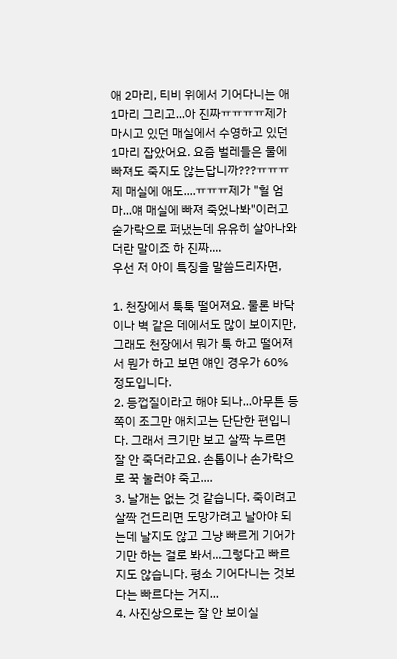애 2마리, 티비 위에서 기어다니는 애 1마리 그리고...아 진짜ㅠㅠㅠㅠ제가 마시고 있던 매실에서 수영하고 있던 1마리 잡았어요. 요즘 벌레들은 물에 빠져도 죽지도 않는답니까???ㅠㅠㅠ제 매실에 애도....ㅠㅠㅠ제가 "헐 엄마...얘 매실에 빠져 죽었나봐"이러고 숟가락으로 퍼냈는데 유유히 살아나와더란 말이죠 하 진짜....
우선 저 아이 특징을 말씀드리자면,

1. 천장에서 툭툭 떨어져요. 물론 바닥이나 벽 같은 데에서도 많이 보이지만, 그래도 천장에서 뭐가 툭 하고 떨어져서 뭔가 하고 보면 얘인 경우가 60% 정도입니다.
2. 등껍질이라고 해야 되나...아무튼 등 쪽이 조그만 애치고는 단단한 편입니다. 그래서 크기만 보고 살짝 누르면 잘 안 죽더라고요. 손톱이나 손가락으로 꾹 눌러야 죽고....
3. 날개는 없는 것 같습니다. 죽이려고 살짝 건드리면 도망가려고 날아야 되는데 날지도 않고 그냥 빠르게 기어가기만 하는 걸로 봐서...그렇다고 빠르지도 않습니다. 평소 기어다니는 것보다는 빠르다는 거지...
4. 사진상으로는 잘 안 보이실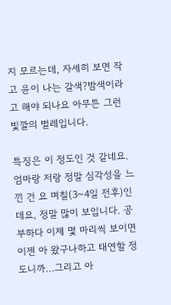지 모르는데, 자세히 보면 작고 윤이 나는 갈색?밤색이라고 해야 되나요 아무튼 그런 빛깔의 벌레입니다.

특징은 이 정도인 것 같네요.
엄마랑 저랑 정말 심각성을 느낀 건 요 며칠(3~4일 전후)인데요, 정말 많이 보입니다. 공부하다 이제 몇 마리씩 보이면 이젠 아 왔구나하고 태연할 정도니까...그리고 아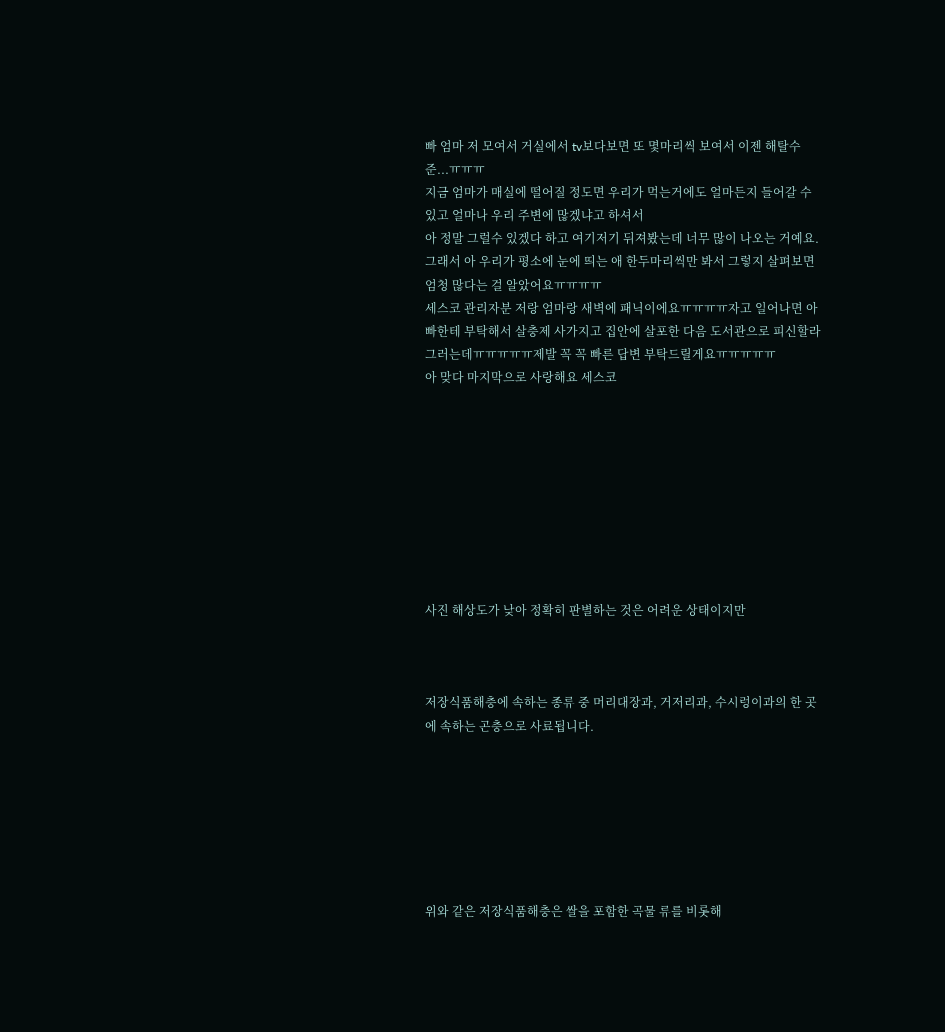빠 엄마 저 모여서 거실에서 tv보다보면 또 몇마리씩 보여서 이젠 해탈수준...ㅠㅠㅠ
지금 엄마가 매실에 떨어질 정도면 우리가 먹는거에도 얼마든지 들어갈 수 있고 얼마나 우리 주변에 많겠냐고 하셔서
아 정말 그럴수 있겠다 하고 여기저기 뒤져봤는데 너무 많이 나오는 거예요. 그래서 아 우리가 평소에 눈에 띄는 애 한두마리씩만 봐서 그렇지 살펴보면 엄청 많다는 걸 알았어요ㅠㅠㅠㅠ
세스코 관리자분 저랑 엄마랑 새벽에 패닉이에요ㅠㅠㅠㅠ자고 일어나면 아빠한테 부탁해서 살충제 사가지고 집안에 살포한 다음 도서관으로 피신할라 그러는데ㅠㅠㅠㅠㅠ제발 꼭 꼭 빠른 답변 부탁드릴게요ㅠㅠㅠㅠㅠ
아 맞다 마지막으로 사랑해요 세스코









사진 해상도가 낮아 정확히 판별하는 것은 어려운 상태이지만



저장식품해충에 속하는 종류 중 머리대장과, 거저리과, 수시렁이과의 한 곳에 속하는 곤충으로 사료됩니다.







위와 같은 저장식품해충은 쌀을 포함한 곡물 류를 비롯해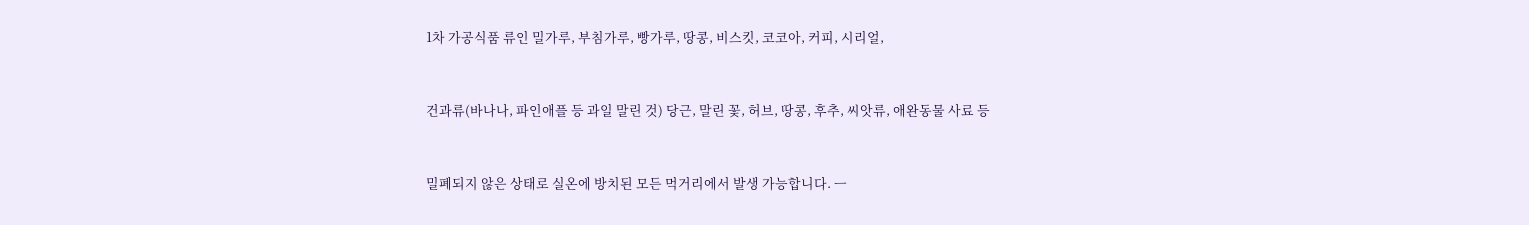1차 가공식품 류인 밀가루, 부침가루, 빵가루, 땅콩, 비스킷, 코코아, 커피, 시리얼,



건과류(바나나, 파인애플 등 과일 말린 것) 당근, 말린 꽃, 허브, 땅콩, 후추, 씨앗류, 애완동물 사료 등



밀폐되지 않은 상태로 실온에 방치된 모든 먹거리에서 발생 가능합니다. ㅡ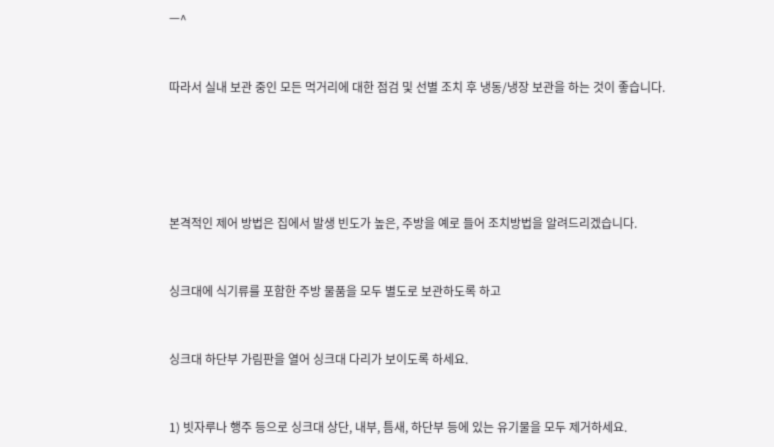ㅡ^



따라서 실내 보관 중인 모든 먹거리에 대한 점검 및 선별 조치 후 냉동/냉장 보관을 하는 것이 좋습니다.







본격적인 제어 방법은 집에서 발생 빈도가 높은, 주방을 예로 들어 조치방법을 알려드리겠습니다.



싱크대에 식기류를 포함한 주방 물품을 모두 별도로 보관하도록 하고



싱크대 하단부 가림판을 열어 싱크대 다리가 보이도록 하세요.



1) 빗자루나 행주 등으로 싱크대 상단, 내부, 틈새, 하단부 등에 있는 유기물을 모두 제거하세요.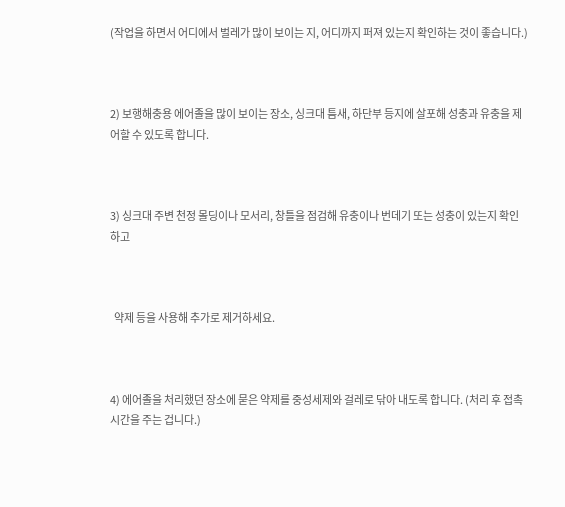(작업을 하면서 어디에서 벌레가 많이 보이는 지, 어디까지 퍼져 있는지 확인하는 것이 좋습니다.)



2) 보행해충용 에어졸을 많이 보이는 장소, 싱크대 틈새, 하단부 등지에 살포해 성충과 유충을 제어할 수 있도록 합니다.



3) 싱크대 주변 천정 몰딩이나 모서리, 창틀을 점검해 유충이나 번데기 또는 성충이 있는지 확인하고



  약제 등을 사용해 추가로 제거하세요.



4) 에어졸을 처리했던 장소에 묻은 약제를 중성세제와 걸레로 닦아 내도록 합니다. (처리 후 접촉 시간을 주는 겁니다.)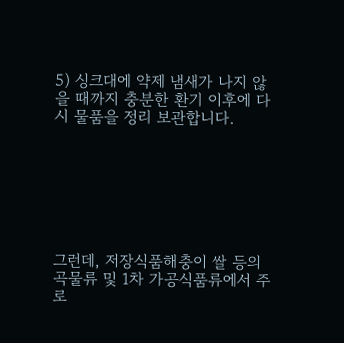5) 싱크대에 약제 냄새가 나지 않을 때까지 충분한 환기 이후에 다시 물품을 정리 보관합니다.







그런데, 저장식품해충이 쌀 등의 곡물류 및 1차 가공식품류에서 주로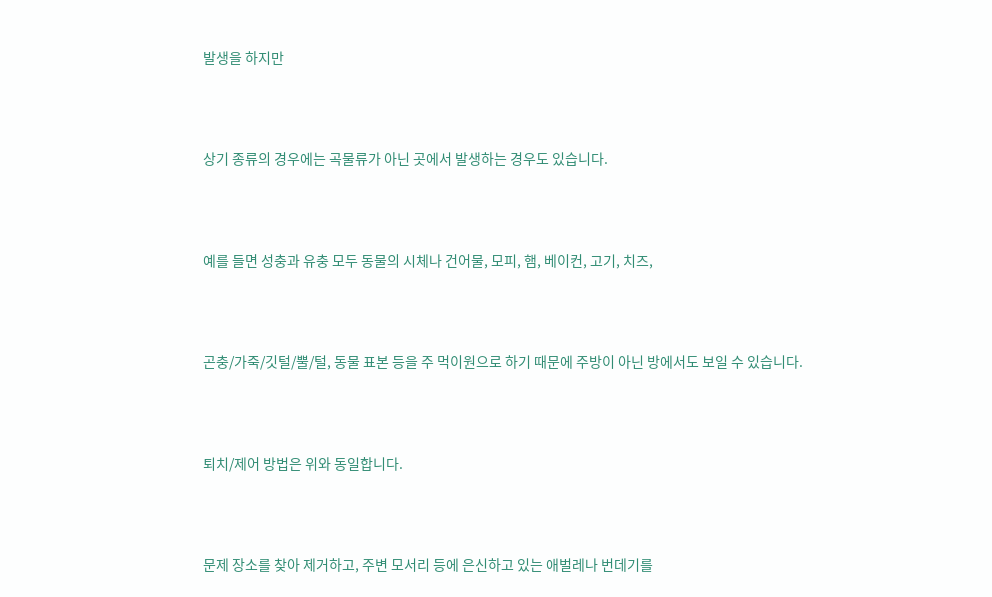발생을 하지만



상기 종류의 경우에는 곡물류가 아닌 곳에서 발생하는 경우도 있습니다.



예를 들면 성충과 유충 모두 동물의 시체나 건어물, 모피, 햄, 베이컨, 고기, 치즈,



곤충/가죽/깃털/뿔/털, 동물 표본 등을 주 먹이원으로 하기 때문에 주방이 아닌 방에서도 보일 수 있습니다.



퇴치/제어 방법은 위와 동일합니다.



문제 장소를 찾아 제거하고, 주변 모서리 등에 은신하고 있는 애벌레나 번데기를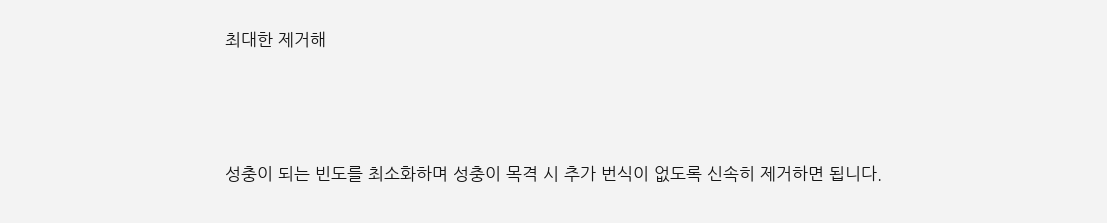최대한 제거해



성충이 되는 빈도를 최소화하며 성충이 목격 시 추가 번식이 없도록 신속히 제거하면 됩니다.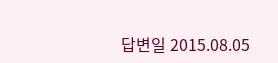답변일 2015.08.05